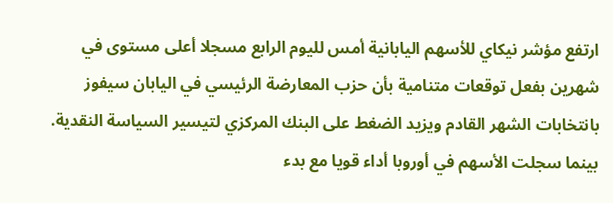ارتفع مؤشر نيكاي للأسهم اليابانية أمس لليوم الرابع مسجلا أعلى مستوى في شهرين بفعل توقعات متنامية بأن حزب المعارضة الرئيسي في اليابان سيفوز بانتخابات الشهر القادم ويزيد الضغط على البنك المركزي لتيسير السياسة النقدية. بينما سجلت الأسهم في أوروبا أداء قويا مع بدء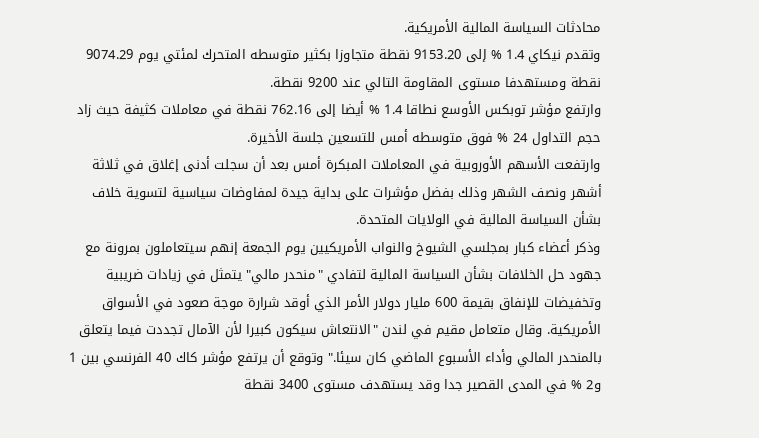محادثات السياسة المالية الأمريكية.
وتقدم نيكاي 1.4 % إلى 9153.20 نقطة متجاوزا بكثير متوسطه المتحرك لمئتي يوم 9074.29 نقطة ومستهدفا مستوى المقاومة التالي عند 9200 نقطة.
وارتفع مؤشر توبكس الأوسع نطاقا 1.4 % أيضا إلى 762.16 نقطة في معاملات كثيفة حيث زاد حجم التداول 24 % فوق متوسطه أمس للتسعين جلسة الأخيرة.
وارتفعت الأسهم الأوروبية في المعاملات المبكرة أمس بعد أن سجلت أدنى إغلاق في ثلاثة أشهر ونصف الشهر وذلك بفضل مؤشرات على بداية جيدة لمفاوضات سياسية لتسوية خلاف بشأن السياسة المالية في الولايات المتحدة.
وذكر أعضاء كبار بمجلسي الشيوخ والنواب الأمريكيين يوم الجمعة إنهم سيتعاملون بمرونة مع جهود حل الخلافات بشأن السياسة المالية لتفادي "منحدر مالي" يتمثل في زيادات ضريبية وتخفيضات للإنفاق بقيمة 600 مليار دولار الأمر الذي أوقد شرارة موجة صعود في الأسواق الأمريكية. وقال متعامل مقيم في لندن "الانتعاش سيكون كبيرا لأن الآمال تجددت فيما يتعلق بالمنحدر المالي وأداء الأسبوع الماضي كان سيئا." وتوقع أن يرتفع مؤشر كاك 40 الفرنسي بين 1 و2 % في المدى القصير جدا وقد يستهدف مستوى 3400 نقطة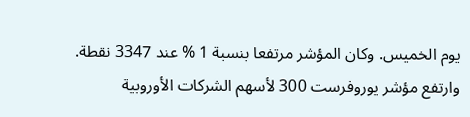يوم الخميس. وكان المؤشر مرتفعا بنسبة 1 % عند 3347 نقطة.
وارتفع مؤشر يوروفرست 300 لأسهم الشركات الأوروبية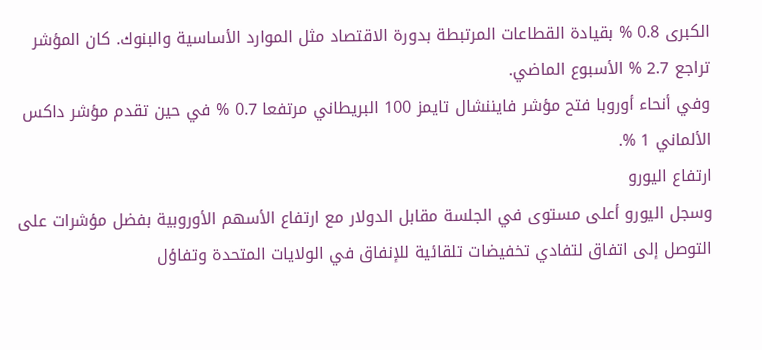الكبرى 0.8 % بقيادة القطاعات المرتبطة بدورة الاقتصاد مثل الموارد الأساسية والبنوك. كان المؤشر تراجع 2.7 % الأسبوع الماضي.
وفي أنحاء أوروبا فتح مؤشر فايننشال تايمز 100 البريطاني مرتفعا 0.7 % في حين تقدم مؤشر داكس الألماني 1 %.
ارتفاع اليورو
وسجل اليورو أعلى مستوى في الجلسة مقابل الدولار مع ارتفاع الأسهم الأوروبية بفضل مؤشرات على التوصل إلى اتفاق لتفادي تخفيضات تلقائية للإنفاق في الولايات المتحدة وتفاؤل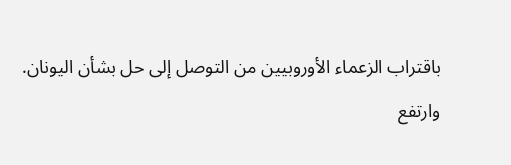باقتراب الزعماء الأوروبيين من التوصل إلى حل بشأن اليونان.
وارتفع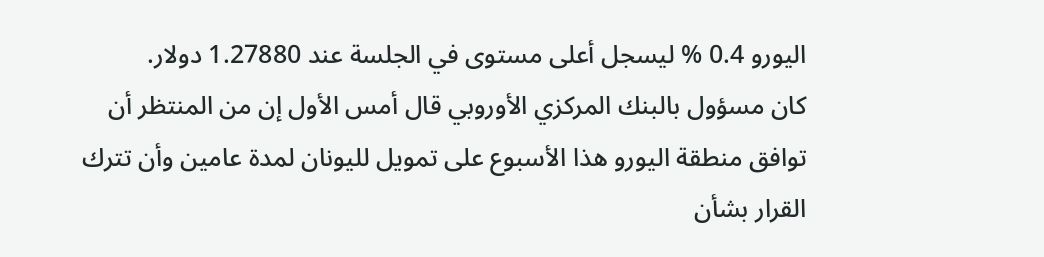اليورو 0.4 % ليسجل أعلى مستوى في الجلسة عند 1.27880 دولار.
كان مسؤول بالبنك المركزي الأوروبي قال أمس الأول إن من المنتظر أن توافق منطقة اليورو هذا الأسبوع على تمويل لليونان لمدة عامين وأن تترك القرار بشأن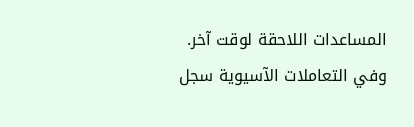المساعدات اللاحقة لوقت آخر.
وفي التعاملات الآسيوية سجل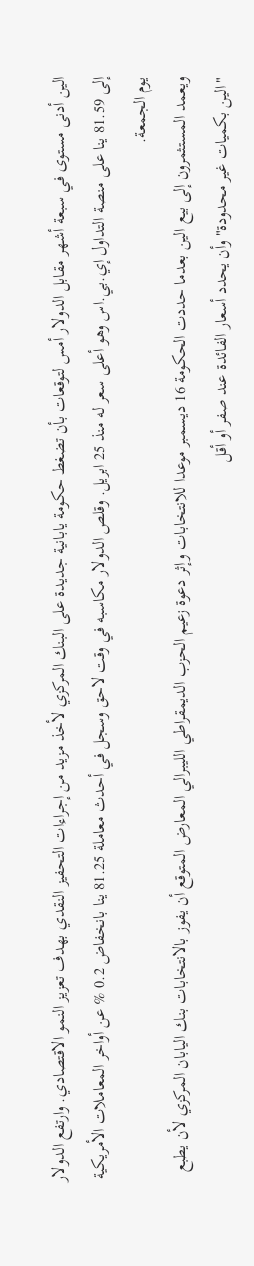الين أدنى مستوى في سبعة أشهر مقابل الدولار أمس لتوقعات بأن تضغط حكومة يابانية جديدة على البنك المركزي لأخذ مزيد من إجراءات التحفيز النقدي بهدف تعزيز النمو الاقتصادي. وارتفع الدولار إلى 81.59 ينا على منصة التداول إي.بي.اس وهو أعلى سعر له منذ 25 ابريل. وقلص الدولار مكاسبه في وقت لاحق وسجل في أحدث معاملة 81.25 ينا بانخفاض 0.2 % عن أواخر المعاملات الأمريكية يوم الجمعة.
ويعمد المستثمرون إلى بيع الين بعدما حددت الحكومة 16 ديسمبر موعدا للانتخابات وإثر دعوة زعيم الحزب الديمقراطي الليبرالي المعارض المتوقع أن يفوز بالانتخابات بنك اليابان المركزي لأن يطبع "الين بكميات غير محدودة" وأن يحدد أسعار الفائدة عند صفر أو أقل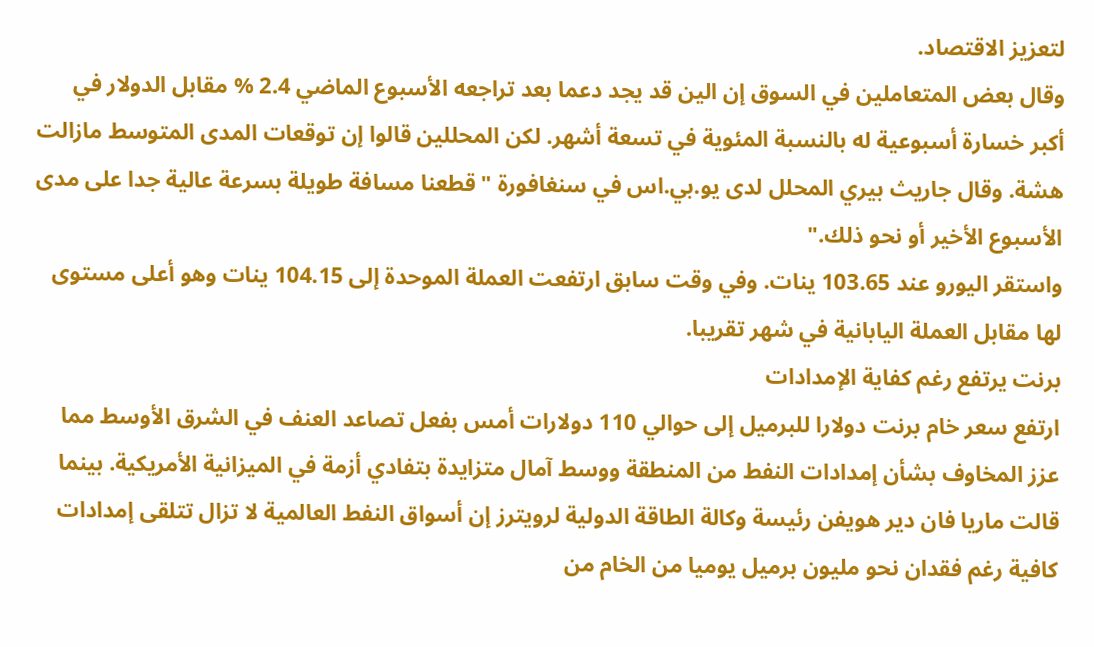لتعزيز الاقتصاد.
وقال بعض المتعاملين في السوق إن الين قد يجد دعما بعد تراجعه الأسبوع الماضي 2.4 % مقابل الدولار في أكبر خسارة أسبوعية له بالنسبة المئوية في تسعة أشهر. لكن المحللين قالوا إن توقعات المدى المتوسط مازالت هشة. وقال جاريث بيري المحلل لدى يو.بي.اس في سنغافورة "قطعنا مسافة طويلة بسرعة عالية جدا على مدى الأسبوع الأخير أو نحو ذلك."
واستقر اليورو عند 103.65 ينات. وفي وقت سابق ارتفعت العملة الموحدة إلى 104.15 ينات وهو أعلى مستوى لها مقابل العملة اليابانية في شهر تقريبا.
برنت يرتفع رغم كفاية الإمدادات
ارتفع سعر خام برنت دولارا للبرميل إلى حوالي 110 دولارات أمس بفعل تصاعد العنف في الشرق الأوسط مما عزز المخاوف بشأن إمدادات النفط من المنطقة ووسط آمال متزايدة بتفادي أزمة في الميزانية الأمريكية. بينما قالت ماريا فان دير هويفن رئيسة وكالة الطاقة الدولية لرويترز إن أسواق النفط العالمية لا تزال تتلقى إمدادات كافية رغم فقدان نحو مليون برميل يوميا من الخام من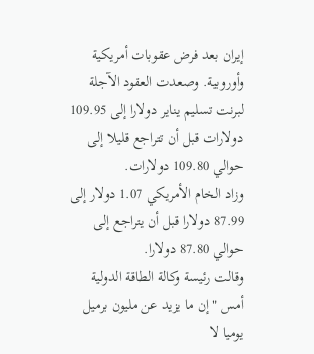إيران بعد فرض عقوبات أمريكية وأوروبية. وصعدت العقود الآجلة لبرنت تسليم يناير دولارا إلى 109.95 دولارات قبل أن تتراجع قليلا إلى حوالي 109.80 دولارات.
وزاد الخام الأمريكي 1.07 دولار إلى 87.99 دولارا قبل أن يتراجع إلى حوالي 87.80 دولارا.
وقالت رئيسة وكالة الطاقة الدولية أمس "إن ما يزيد عن مليون برميل يوميا لا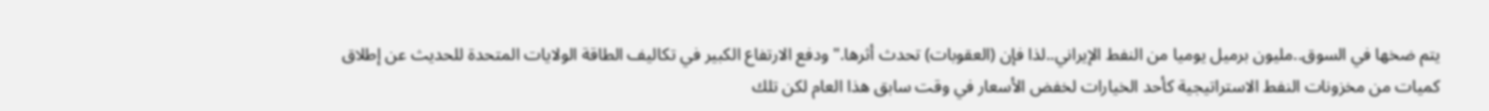يتم ضخها في السوق..مليون برميل يوميا من النفط الإيراني..لذا فإن (العقوبات) تحدث أثرها." ودفع الارتفاع الكبير في تكاليف الطاقة الولايات المتحدة للحديث عن إطلاق كميات من مخزونات النفط الاستراتيجية كأحد الخيارات لخفض الأسعار في وقت سابق هذا العام لكن تلك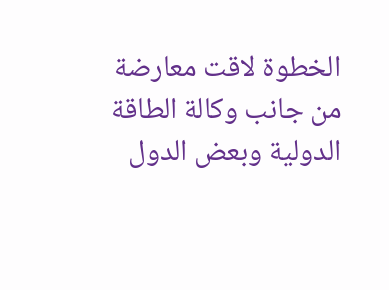الخطوة لاقت معارضة من جانب وكالة الطاقة الدولية وبعض الدول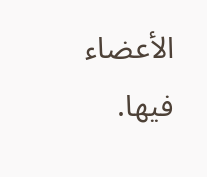الأعضاء فيها.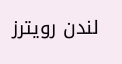لندن رويترز